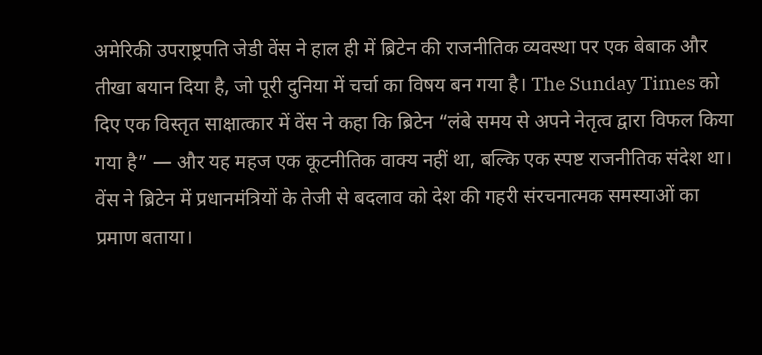अमेरिकी उपराष्ट्रपति जेडी वेंस ने हाल ही में ब्रिटेन की राजनीतिक व्यवस्था पर एक बेबाक और तीखा बयान दिया है, जो पूरी दुनिया में चर्चा का विषय बन गया है। The Sunday Times को दिए एक विस्तृत साक्षात्कार में वेंस ने कहा कि ब्रिटेन “लंबे समय से अपने नेतृत्व द्वारा विफल किया गया है” — और यह महज एक कूटनीतिक वाक्य नहीं था, बल्कि एक स्पष्ट राजनीतिक संदेश था।
वेंस ने ब्रिटेन में प्रधानमंत्रियों के तेजी से बदलाव को देश की गहरी संरचनात्मक समस्याओं का प्रमाण बताया।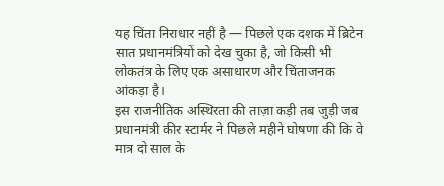यह चिंता निराधार नहीं है — पिछले एक दशक में ब्रिटेन सात प्रधानमंत्रियों को देख चुका है, जो किसी भी लोकतंत्र के लिए एक असाधारण और चिंताजनक आंकड़ा है।
इस राजनीतिक अस्थिरता की ताज़ा कड़ी तब जुड़ी जब प्रधानमंत्री कीर स्टार्मर ने पिछले महीने घोषणा की कि वे मात्र दो साल के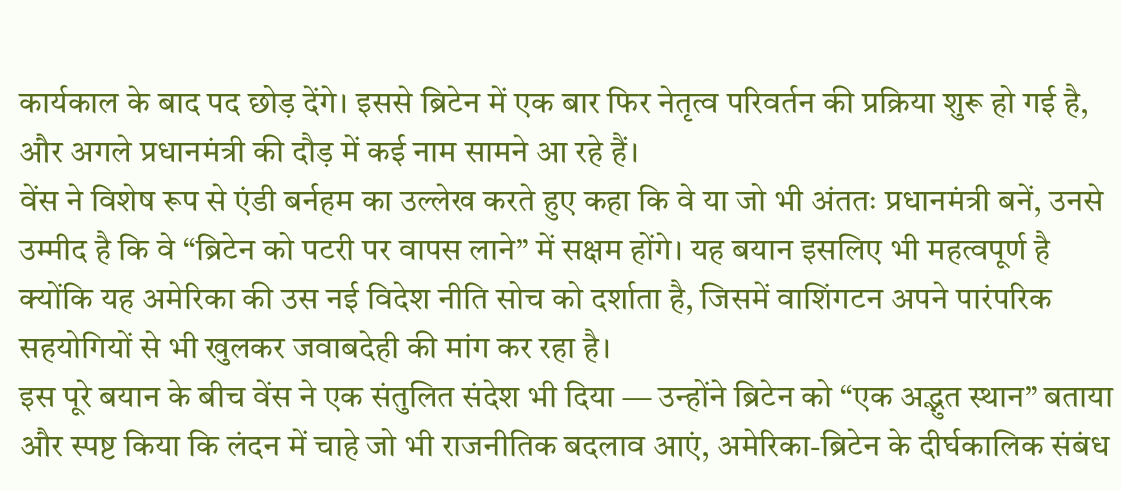कार्यकाल के बाद पद छोड़ देंगे। इससे ब्रिटेन में एक बार फिर नेतृत्व परिवर्तन की प्रक्रिया शुरू हो गई है, और अगले प्रधानमंत्री की दौड़ में कई नाम सामने आ रहे हैं।
वेंस ने विशेष रूप से एंडी बर्नहम का उल्लेख करते हुए कहा कि वे या जो भी अंततः प्रधानमंत्री बनें, उनसे उम्मीद है कि वे “ब्रिटेन को पटरी पर वापस लाने” में सक्षम होंगे। यह बयान इसलिए भी महत्वपूर्ण है क्योंकि यह अमेरिका की उस नई विदेश नीति सोच को दर्शाता है, जिसमें वाशिंगटन अपने पारंपरिक सहयोगियों से भी खुलकर जवाबदेही की मांग कर रहा है।
इस पूरे बयान के बीच वेंस ने एक संतुलित संदेश भी दिया — उन्होंने ब्रिटेन को “एक अद्भुत स्थान” बताया और स्पष्ट किया कि लंदन में चाहे जो भी राजनीतिक बदलाव आएं, अमेरिका-ब्रिटेन के दीर्घकालिक संबंध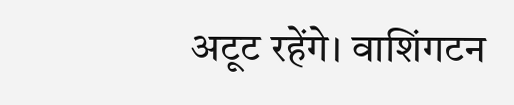अटूट रहेंगे। वाशिंगटन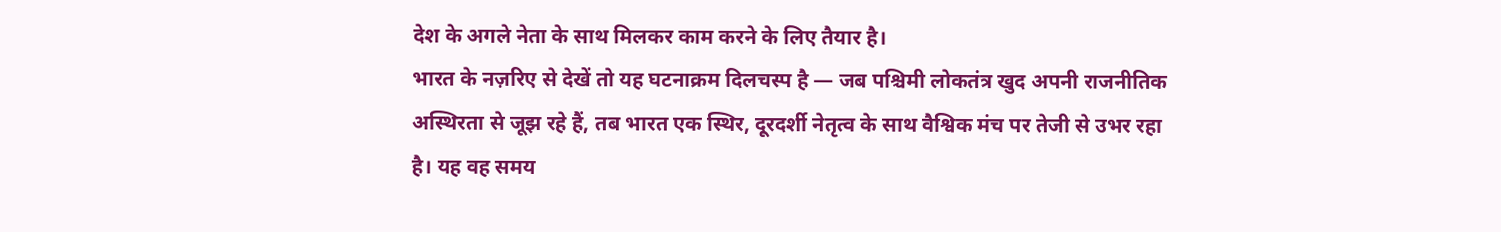देश के अगले नेता के साथ मिलकर काम करने के लिए तैयार है।
भारत के नज़रिए से देखें तो यह घटनाक्रम दिलचस्प है — जब पश्चिमी लोकतंत्र खुद अपनी राजनीतिक अस्थिरता से जूझ रहे हैं, तब भारत एक स्थिर, दूरदर्शी नेतृत्व के साथ वैश्विक मंच पर तेजी से उभर रहा है। यह वह समय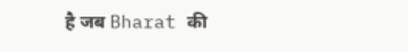है जब Bharat की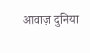आवाज़ दुनिया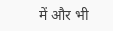में और भी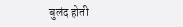बुलंद होती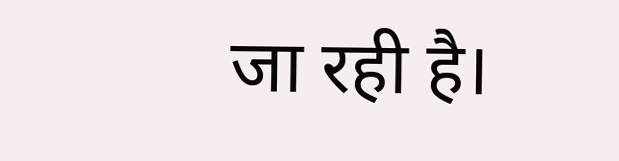जा रही है।